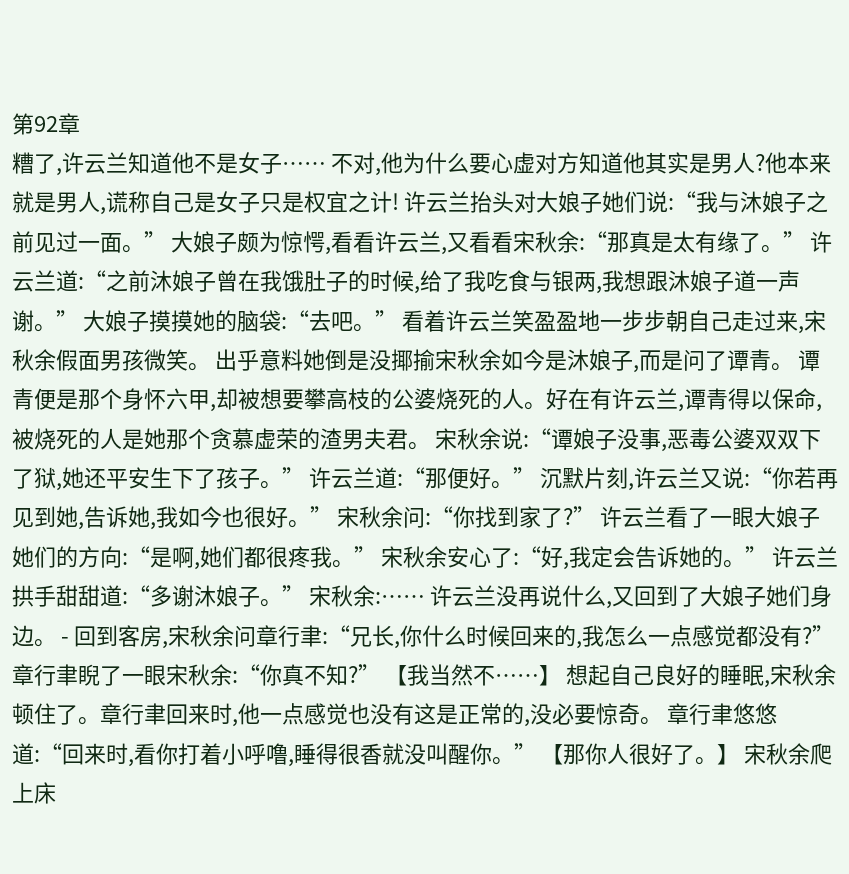第92章
糟了,许云兰知道他不是女子…… 不对,他为什么要心虚对方知道他其实是男人?他本来就是男人,谎称自己是女子只是权宜之计! 许云兰抬头对大娘子她们说:“我与沐娘子之前见过一面。” 大娘子颇为惊愕,看看许云兰,又看看宋秋余:“那真是太有缘了。” 许云兰道:“之前沐娘子曾在我饿肚子的时候,给了我吃食与银两,我想跟沐娘子道一声谢。” 大娘子摸摸她的脑袋:“去吧。” 看着许云兰笑盈盈地一步步朝自己走过来,宋秋余假面男孩微笑。 出乎意料她倒是没揶揄宋秋余如今是沐娘子,而是问了谭青。 谭青便是那个身怀六甲,却被想要攀高枝的公婆烧死的人。好在有许云兰,谭青得以保命,被烧死的人是她那个贪慕虚荣的渣男夫君。 宋秋余说:“谭娘子没事,恶毒公婆双双下了狱,她还平安生下了孩子。” 许云兰道:“那便好。” 沉默片刻,许云兰又说:“你若再见到她,告诉她,我如今也很好。” 宋秋余问:“你找到家了?” 许云兰看了一眼大娘子她们的方向:“是啊,她们都很疼我。” 宋秋余安心了:“好,我定会告诉她的。” 许云兰拱手甜甜道:“多谢沐娘子。” 宋秋余:…… 许云兰没再说什么,又回到了大娘子她们身边。 - 回到客房,宋秋余问章行聿:“兄长,你什么时候回来的,我怎么一点感觉都没有?” 章行聿睨了一眼宋秋余:“你真不知?” 【我当然不……】 想起自己良好的睡眠,宋秋余顿住了。章行聿回来时,他一点感觉也没有这是正常的,没必要惊奇。 章行聿悠悠道:“回来时,看你打着小呼噜,睡得很香就没叫醒你。” 【那你人很好了。】 宋秋余爬上床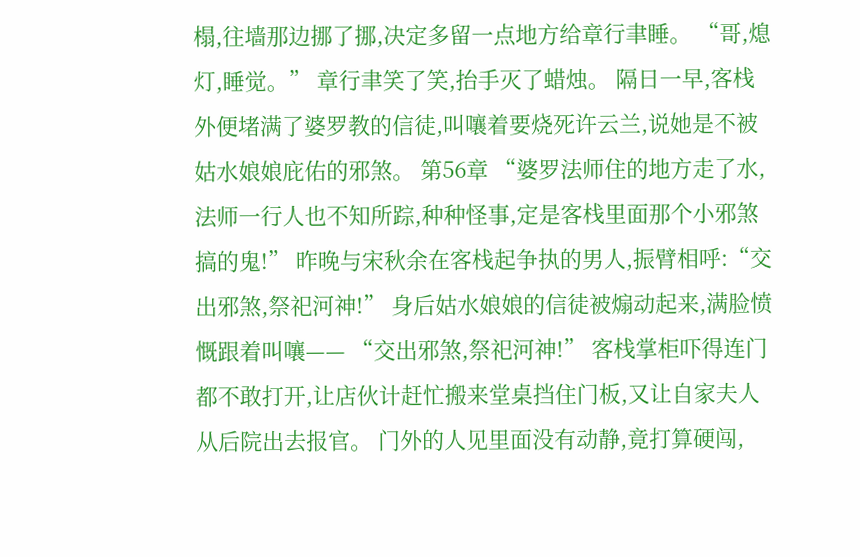榻,往墙那边挪了挪,决定多留一点地方给章行聿睡。 “哥,熄灯,睡觉。” 章行聿笑了笑,抬手灭了蜡烛。 隔日一早,客栈外便堵满了婆罗教的信徒,叫嚷着要烧死许云兰,说她是不被姑水娘娘庇佑的邪煞。 第56章 “婆罗法师住的地方走了水,法师一行人也不知所踪,种种怪事,定是客栈里面那个小邪煞搞的鬼!” 昨晚与宋秋余在客栈起争执的男人,振臂相呼:“交出邪煞,祭祀河神!” 身后姑水娘娘的信徒被煽动起来,满脸愤慨跟着叫嚷—— “交出邪煞,祭祀河神!” 客栈掌柜吓得连门都不敢打开,让店伙计赶忙搬来堂桌挡住门板,又让自家夫人从后院出去报官。 门外的人见里面没有动静,竟打算硬闯,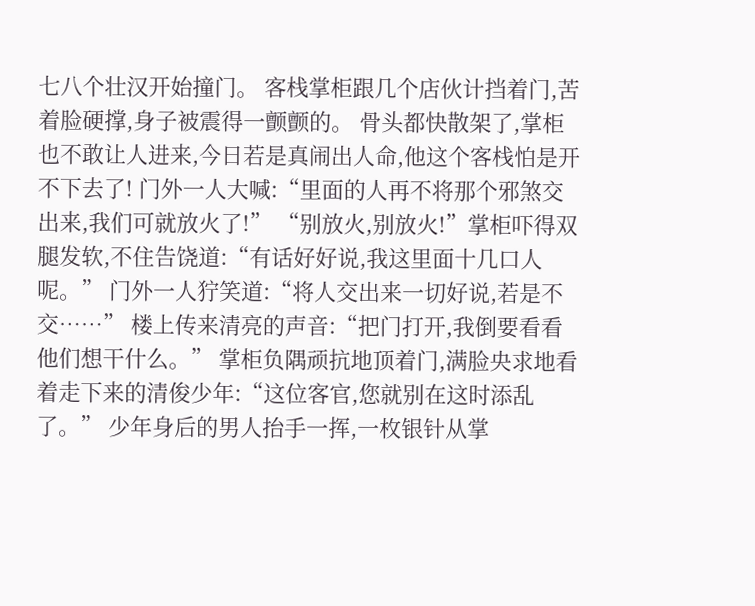七八个壮汉开始撞门。 客栈掌柜跟几个店伙计挡着门,苦着脸硬撑,身子被震得一颤颤的。 骨头都快散架了,掌柜也不敢让人进来,今日若是真闹出人命,他这个客栈怕是开不下去了! 门外一人大喊:“里面的人再不将那个邪煞交出来,我们可就放火了!” “别放火,别放火!”掌柜吓得双腿发软,不住告饶道:“有话好好说,我这里面十几口人呢。” 门外一人狞笑道:“将人交出来一切好说,若是不交……” 楼上传来清亮的声音:“把门打开,我倒要看看他们想干什么。” 掌柜负隅顽抗地顶着门,满脸央求地看着走下来的清俊少年:“这位客官,您就别在这时添乱了。” 少年身后的男人抬手一挥,一枚银针从掌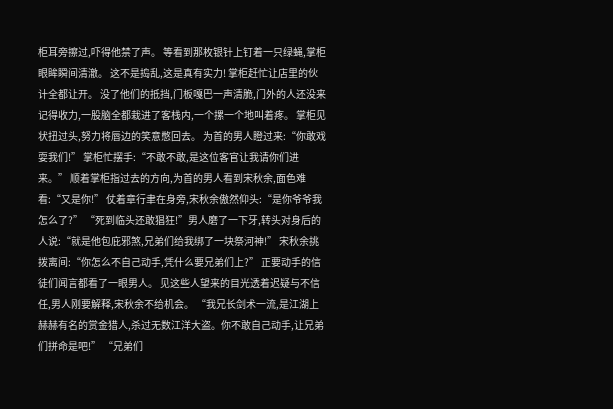柜耳旁擦过,吓得他禁了声。 等看到那枚银针上钉着一只绿蝇,掌柜眼眸瞬间清澈。 这不是捣乱,这是真有实力! 掌柜赶忙让店里的伙计全都让开。 没了他们的抵挡,门板嘎巴一声清脆,门外的人还没来记得收力,一股脑全都栽进了客栈内,一个摞一个地叫着疼。 掌柜见状扭过头,努力将唇边的笑意憋回去。 为首的男人瞪过来:“你敢戏耍我们!” 掌柜忙摆手:“不敢不敢,是这位客官让我请你们进来。” 顺着掌柜指过去的方向,为首的男人看到宋秋余,面色难看:“又是你!” 仗着章行聿在身旁,宋秋余傲然仰头:“是你爷爷我怎么了?” “死到临头还敢猖狂!”男人磨了一下牙,转头对身后的人说:“就是他包庇邪煞,兄弟们给我绑了一块祭河神!” 宋秋余挑拨离间:“你怎么不自己动手,凭什么要兄弟们上?” 正要动手的信徒们闻言都看了一眼男人。 见这些人望来的目光透着迟疑与不信任,男人刚要解释,宋秋余不给机会。 “我兄长剑术一流,是江湖上赫赫有名的赏金猎人,杀过无数江洋大盗。你不敢自己动手,让兄弟们拼命是吧!” “兄弟们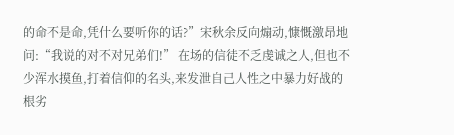的命不是命,凭什么要听你的话?”宋秋余反向煽动,慷慨激昂地问:“我说的对不对兄弟们!” 在场的信徒不乏虔诚之人,但也不少浑水摸鱼,打着信仰的名头,来发泄自己人性之中暴力好战的根劣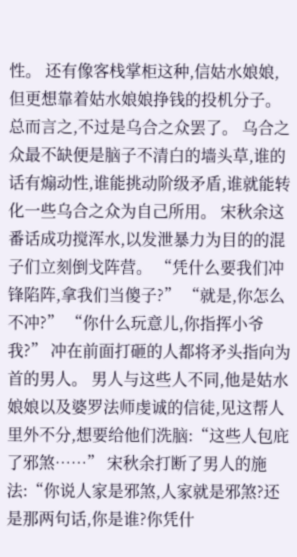性。 还有像客栈掌柜这种,信姑水娘娘,但更想靠着姑水娘娘挣钱的投机分子。 总而言之,不过是乌合之众罢了。 乌合之众最不缺便是脑子不清白的墙头草,谁的话有煽动性,谁能挑动阶级矛盾,谁就能转化一些乌合之众为自己所用。 宋秋余这番话成功搅浑水,以发泄暴力为目的的混子们立刻倒戈阵营。 “凭什么要我们冲锋陷阵,拿我们当傻子?” “就是,你怎么不冲?” “你什么玩意儿,你指挥小爷我?” 冲在前面打砸的人都将矛头指向为首的男人。 男人与这些人不同,他是姑水娘娘以及婆罗法师虔诚的信徒,见这帮人里外不分,想要给他们洗脑:“这些人包庇了邪煞……” 宋秋余打断了男人的施法:“你说人家是邪煞,人家就是邪煞?还是那两句话,你是谁?你凭什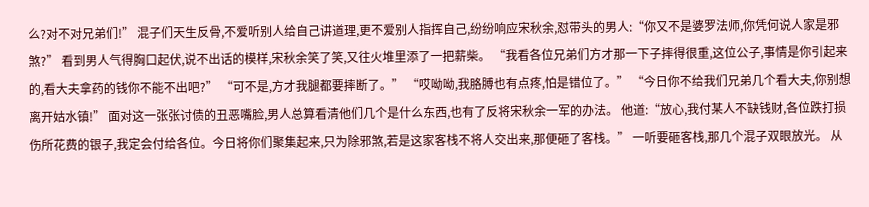么?对不对兄弟们!” 混子们天生反骨,不爱听别人给自己讲道理,更不爱别人指挥自己,纷纷响应宋秋余,怼带头的男人:“你又不是婆罗法师,你凭何说人家是邪煞?” 看到男人气得胸口起伏,说不出话的模样,宋秋余笑了笑,又往火堆里添了一把薪柴。 “我看各位兄弟们方才那一下子摔得很重,这位公子,事情是你引起来的,看大夫拿药的钱你不能不出吧?” “可不是,方才我腿都要摔断了。” “哎呦呦,我胳膊也有点疼,怕是错位了。” “今日你不给我们兄弟几个看大夫,你别想离开姑水镇!” 面对这一张张讨债的丑恶嘴脸,男人总算看清他们几个是什么东西,也有了反将宋秋余一军的办法。 他道:“放心,我付某人不缺钱财,各位跌打损伤所花费的银子,我定会付给各位。今日将你们聚集起来,只为除邪煞,若是这家客栈不将人交出来,那便砸了客栈。” 一听要砸客栈,那几个混子双眼放光。 从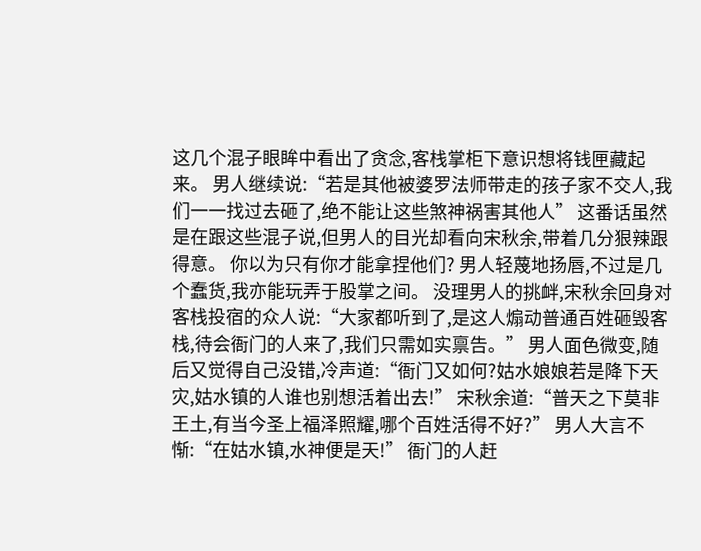这几个混子眼眸中看出了贪念,客栈掌柜下意识想将钱匣藏起来。 男人继续说:“若是其他被婆罗法师带走的孩子家不交人,我们一一找过去砸了,绝不能让这些煞神祸害其他人” 这番话虽然是在跟这些混子说,但男人的目光却看向宋秋余,带着几分狠辣跟得意。 你以为只有你才能拿捏他们? 男人轻蔑地扬唇,不过是几个蠢货,我亦能玩弄于股掌之间。 没理男人的挑衅,宋秋余回身对客栈投宿的众人说:“大家都听到了,是这人煽动普通百姓砸毁客栈,待会衙门的人来了,我们只需如实禀告。” 男人面色微变,随后又觉得自己没错,冷声道:“衙门又如何?姑水娘娘若是降下天灾,姑水镇的人谁也别想活着出去!” 宋秋余道:“普天之下莫非王土,有当今圣上福泽照耀,哪个百姓活得不好?” 男人大言不惭:“在姑水镇,水神便是天!” 衙门的人赶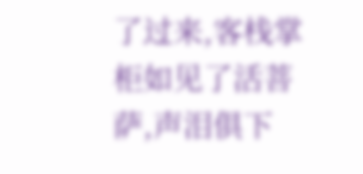了过来,客栈掌柜如见了活菩萨,声泪俱下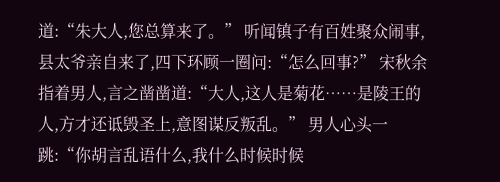道:“朱大人,您总算来了。” 听闻镇子有百姓聚众闹事,县太爷亲自来了,四下环顾一圈问:“怎么回事?” 宋秋余指着男人,言之凿凿道:“大人,这人是菊花……是陵王的人,方才还诋毁圣上,意图谋反叛乱。” 男人心头一跳:“你胡言乱语什么,我什么时候时候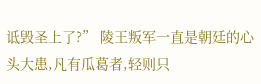诋毁圣上了?” 陵王叛军一直是朝廷的心头大患,凡有瓜葛者,轻则只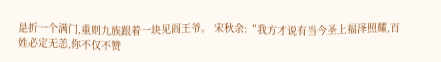是折一个满门,重则九族跟着一块见阎王爷。 宋秋余:“我方才说有当今圣上福泽照耀,百姓必定无恙,你不仅不赞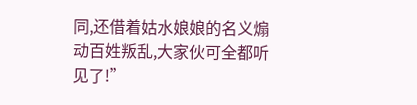同,还借着姑水娘娘的名义煽动百姓叛乱,大家伙可全都听见了!”